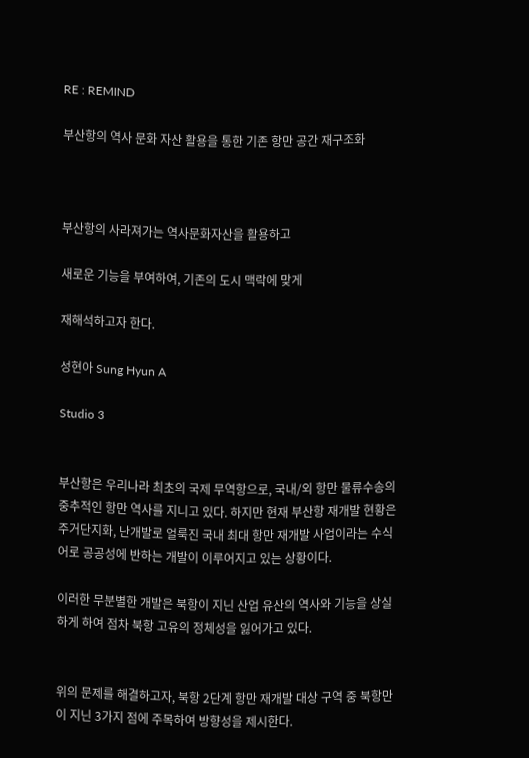RE : REMIND

부산항의 역사 문화 자산 활용을 통한 기존 항만 공간 재구조화



부산항의 사라져가는 역사문화자산을 활용하고

새로운 기능을 부여하여, 기존의 도시 맥락에 맞게

재해석하고자 한다.

성현아 Sung Hyun A

Studio 3


부산항은 우리나라 최초의 국제 무역항으로, 국내/외 항만 물류수송의 중추적인 항만 역사를 지니고 있다. 하지만 현재 부산항 재개발 현황은 주거단지화, 난개발로 얼룩진 국내 최대 항만 재개발 사업이라는 수식어로 공공성에 반하는 개발이 이루어지고 있는 상황이다.

이러한 무분별한 개발은 북항이 지닌 산업 유산의 역사와 기능을 상실하게 하여 점차 북항 고유의 정체성을 잃어가고 있다.


위의 문제를 해결하고자, 북항 2단계 항만 재개발 대상 구역 중 북항만이 지닌 3가지 점에 주목하여 방향성을 제시한다.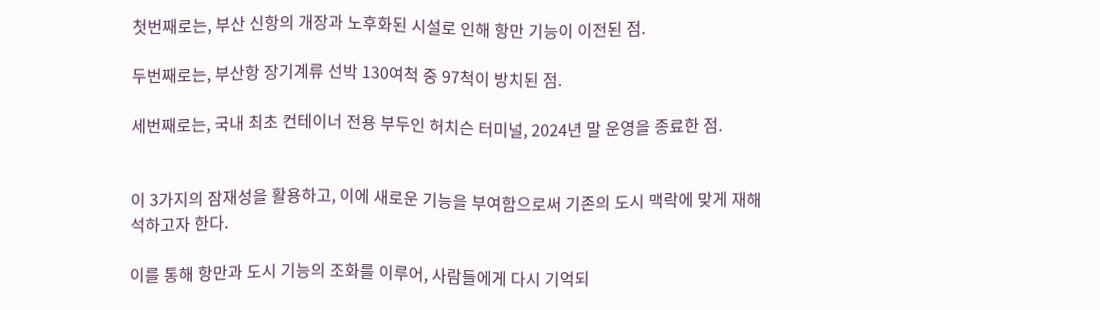첫번째로는, 부산 신항의 개장과 노후화된 시설로 인해 항만 기능이 이전된 점.

두번째로는, 부산항 장기계류 선박 130여척 중 97척이 방치된 점.

세번째로는, 국내 최초 컨테이너 전용 부두인 허치슨 터미널, 2024년 말 운영을 종료한 점.


이 3가지의 잠재성을 활용하고, 이에 새로운 기능을 부여함으로써 기존의 도시 맥락에 맞게 재해석하고자 한다.

이를 통해 항만과 도시 기능의 조화를 이루어, 사람들에게 다시 기억되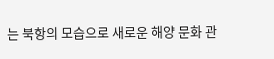는 북항의 모습으로 새로운 해양 문화 관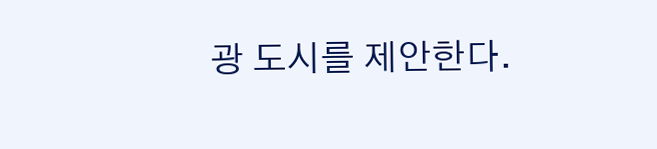광 도시를 제안한다.